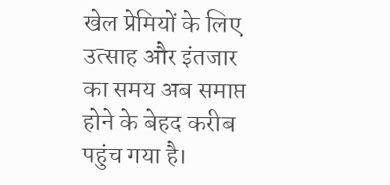खेल प्रेमियों के लिए उत्साह और इंतजार का समय अब समाप्त होने के बेहद करीब पहुंच गया है।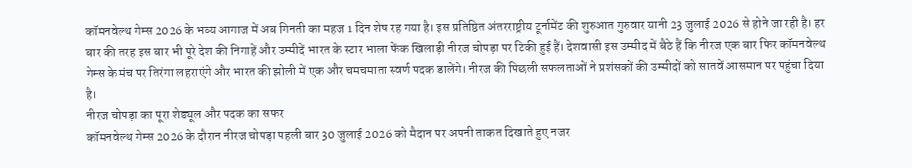कॉमनवेल्थ गेम्स 2026 के भव्य आगाज में अब गिनती का महज 1 दिन शेष रह गया है। इस प्रतिष्ठित अंतरराष्ट्रीय टूर्नामेंट की शुरुआत गुरुवार यानी 23 जुलाई 2026 से होने जा रही है। हर बार की तरह इस बार भी पूरे देश की निगाहें और उम्मीदें भारत के स्टार भाला फेंक खिलाड़ी नीरज चोपड़ा पर टिकी हुई हैं। देशवासी इस उम्मीद में बैठे हैं कि नीरज एक बार फिर कॉमनवेल्थ गेम्स के मंच पर तिरंगा लहराएंगे और भारत की झोली में एक और चमचमाता स्वर्ण पदक डालेंगे। नीरज की पिछली सफलताओं ने प्रशंसकों की उम्मीदों को सातवें आसमान पर पहुंचा दिया है।
नीरज चोपड़ा का पूरा शेड्यूल और पदक का सफर
कॉमनवेल्थ गेम्स 2026 के दौरान नीरज चोपड़ा पहली बार 30 जुलाई 2026 को मैदान पर अपनी ताकत दिखाते हुए नजर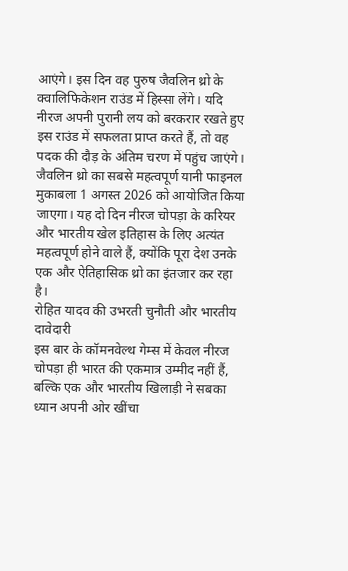आएंगे। इस दिन वह पुरुष जैवलिन थ्रो के क्वालिफिकेशन राउंड में हिस्सा लेंगे। यदि नीरज अपनी पुरानी लय को बरकरार रखते हुए इस राउंड में सफलता प्राप्त करते हैं, तो वह पदक की दौड़ के अंतिम चरण में पहुंच जाएंगे। जैवलिन थ्रो का सबसे महत्वपूर्ण यानी फाइनल मुकाबला 1 अगस्त 2026 को आयोजित किया जाएगा। यह दो दिन नीरज चोपड़ा के करियर और भारतीय खेल इतिहास के लिए अत्यंत महत्वपूर्ण होने वाले हैं, क्योंकि पूरा देश उनके एक और ऐतिहासिक थ्रो का इंतजार कर रहा है।
रोहित यादव की उभरती चुनौती और भारतीय दावेदारी
इस बार के कॉमनवेल्थ गेम्स में केवल नीरज चोपड़ा ही भारत की एकमात्र उम्मीद नहीं हैं, बल्कि एक और भारतीय खिलाड़ी ने सबका ध्यान अपनी ओर खींचा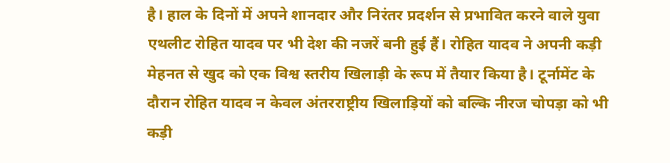है। हाल के दिनों में अपने शानदार और निरंतर प्रदर्शन से प्रभावित करने वाले युवा एथलीट रोहित यादव पर भी देश की नजरें बनी हुई हैं। रोहित यादव ने अपनी कड़ी मेहनत से खुद को एक विश्व स्तरीय खिलाड़ी के रूप में तैयार किया है। टूर्नामेंट के दौरान रोहित यादव न केवल अंतरराष्ट्रीय खिलाड़ियों को बल्कि नीरज चोपड़ा को भी कड़ी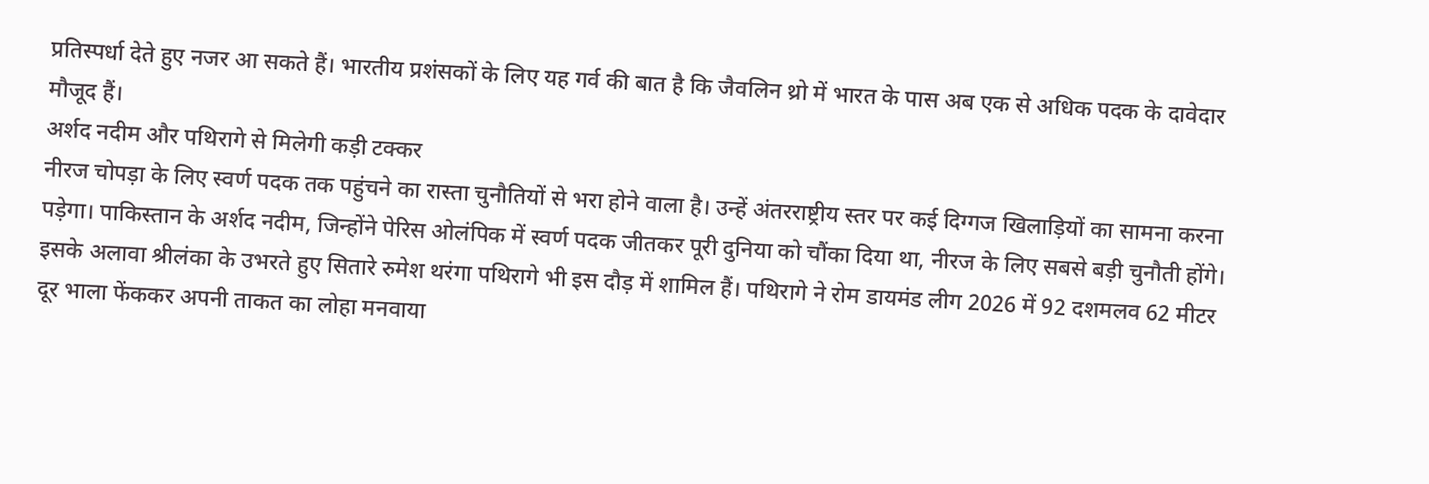प्रतिस्पर्धा देते हुए नजर आ सकते हैं। भारतीय प्रशंसकों के लिए यह गर्व की बात है कि जैवलिन थ्रो में भारत के पास अब एक से अधिक पदक के दावेदार मौजूद हैं।
अर्शद नदीम और पथिरागे से मिलेगी कड़ी टक्कर
नीरज चोपड़ा के लिए स्वर्ण पदक तक पहुंचने का रास्ता चुनौतियों से भरा होने वाला है। उन्हें अंतरराष्ट्रीय स्तर पर कई दिग्गज खिलाड़ियों का सामना करना पड़ेगा। पाकिस्तान के अर्शद नदीम, जिन्होंने पेरिस ओलंपिक में स्वर्ण पदक जीतकर पूरी दुनिया को चौंका दिया था, नीरज के लिए सबसे बड़ी चुनौती होंगे। इसके अलावा श्रीलंका के उभरते हुए सितारे रुमेश थरंगा पथिरागे भी इस दौड़ में शामिल हैं। पथिरागे ने रोम डायमंड लीग 2026 में 92 दशमलव 62 मीटर दूर भाला फेंककर अपनी ताकत का लोहा मनवाया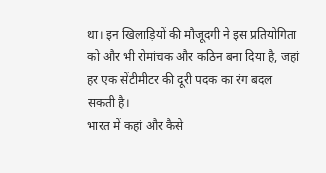था। इन खिलाड़ियों की मौजूदगी ने इस प्रतियोगिता को और भी रोमांचक और कठिन बना दिया है, जहां हर एक सेंटीमीटर की दूरी पदक का रंग बदल सकती है।
भारत में कहां और कैसे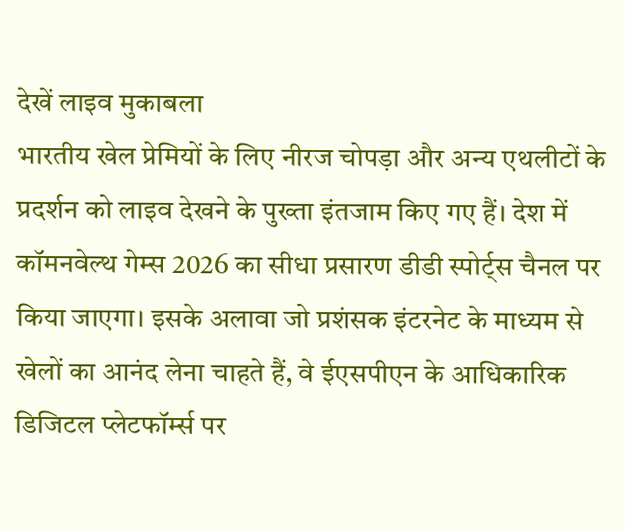देखें लाइव मुकाबला
भारतीय खेल प्रेमियों के लिए नीरज चोपड़ा और अन्य एथलीटों के प्रदर्शन को लाइव देखने के पुख्ता इंतजाम किए गए हैं। देश में कॉमनवेल्थ गेम्स 2026 का सीधा प्रसारण डीडी स्पोर्ट्स चैनल पर किया जाएगा। इसके अलावा जो प्रशंसक इंटरनेट के माध्यम से खेलों का आनंद लेना चाहते हैं, वे ईएसपीएन के आधिकारिक डिजिटल प्लेटफॉर्म्स पर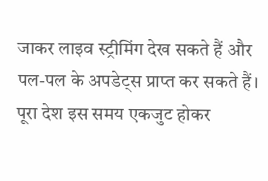जाकर लाइव स्ट्रीमिंग देख सकते हैं और पल-पल के अपडेट्स प्राप्त कर सकते हैं। पूरा देश इस समय एकजुट होकर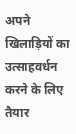अपने खिलाड़ियों का उत्साहवर्धन करने के लिए तैयार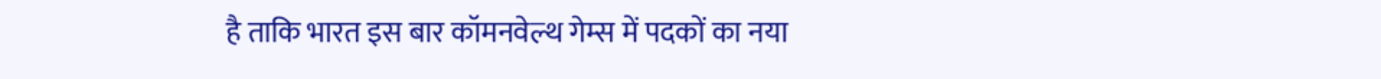है ताकि भारत इस बार कॉमनवेल्थ गेम्स में पदकों का नया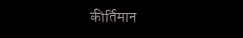कीर्तिमान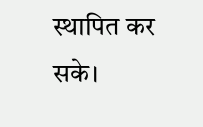स्थापित कर सके।